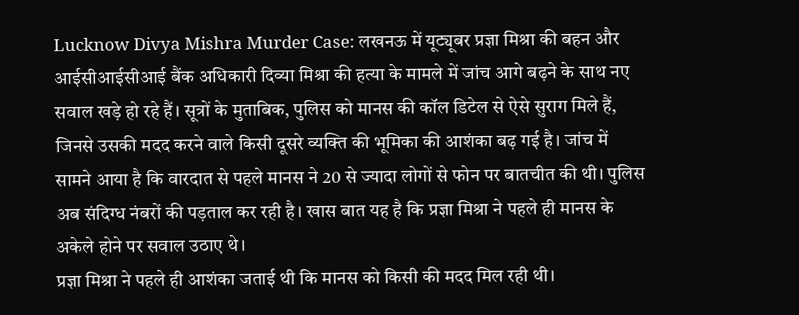Lucknow Divya Mishra Murder Case: लखनऊ में यूट्यूबर प्रज्ञा मिश्रा की बहन और आईसीआईसीआई बैंक अधिकारी दिव्या मिश्रा की हत्या के मामले में जांच आगे बढ़ने के साथ नए सवाल खड़े हो रहे हैं। सूत्रों के मुताबिक, पुलिस को मानस की कॉल डिटेल से ऐसे सुराग मिले हैं, जिनसे उसकी मदद करने वाले किसी दूसरे व्यक्ति की भूमिका की आशंका बढ़ गई है। जांच में सामने आया है कि वारदात से पहले मानस ने 20 से ज्यादा लोगों से फोन पर बातचीत की थी। पुलिस अब संदिग्ध नंबरों की पड़ताल कर रही है। खास बात यह है कि प्रज्ञा मिश्रा ने पहले ही मानस के अकेले होने पर सवाल उठाए थे।
प्रज्ञा मिश्रा ने पहले ही आशंका जताई थी कि मानस को किसी की मदद मिल रही थी।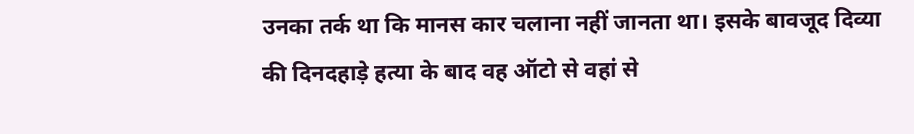उनका तर्क था कि मानस कार चलाना नहीं जानता था। इसके बावजूद दिव्या की दिनदहाड़े हत्या के बाद वह ऑटो से वहां से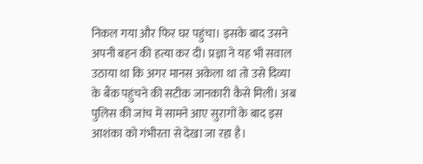निकल गया और फिर घर पहुंचा। इसके बाद उसने अपनी बहन की हत्या कर दी। प्रज्ञा ने यह भी सवाल उठाया था कि अगर मानस अकेला था तो उसे दिव्या के बैंक पहुंचने की सटीक जानकारी कैसे मिली। अब पुलिस की जांच में सामने आए सुरागों के बाद इस आशंका को गंभीरता से देखा जा रहा है।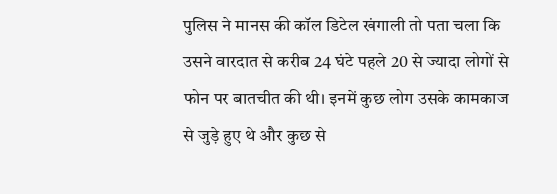पुलिस ने मानस की कॉल डिटेल खंगाली तो पता चला कि उसने वारदात से करीब 24 घंटे पहले 20 से ज्यादा लोगों से फोन पर बातचीत की थी। इनमें कुछ लोग उसके कामकाज से जुड़े हुए थे और कुछ से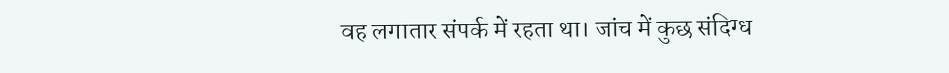वह लगातार संपर्क में रहता था। जांच में कुछ संदिग्ध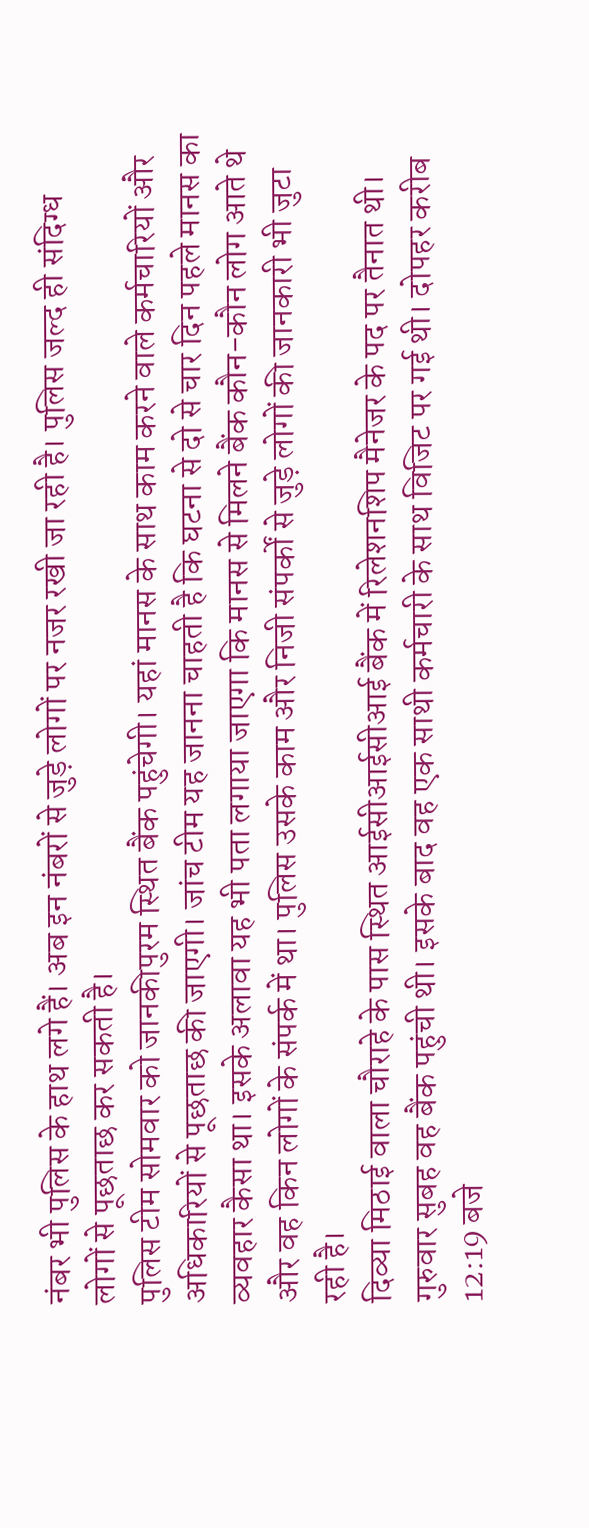नंबर भी पुलिस के हाथ लगे हैं। अब इन नंबरों से जुड़े लोगों पर नजर रखी जा रही है। पुलिस जल्द ही संदिग्ध लोगों से पूछताछ कर सकती है।
पुलिस टीम सोमवार को जानकीपुरम स्थित बैंक पहुंचेगी। यहां मानस के साथ काम करने वाले कर्मचारियों और अधिकारियों से पूछताछ की जाएगी। जांच टीम यह जानना चाहती है कि घटना से दो से चार दिन पहले मानस का व्यवहार कैसा था। इसके अलावा यह भी पता लगाया जाएगा कि मानस से मिलने बैंक कौन-कौन लोग आते थे और वह किन लोगों के संपर्क में था। पुलिस उसके काम और निजी संपर्कों से जुड़े लोगों की जानकारी भी जुटा रही है।
दिव्या मिठाई वाला चौराहे के पास स्थित आईसीआईसीआई बैंक में रिलेशनशिप मैनेजर के पद पर तैनात थी। गुरुवार सुबह वह बैंक पहुंची थी। इसके बाद वह एक साथी कर्मचारी के साथ विजिट पर गई थी। दोपहर करीब 12:19 बजे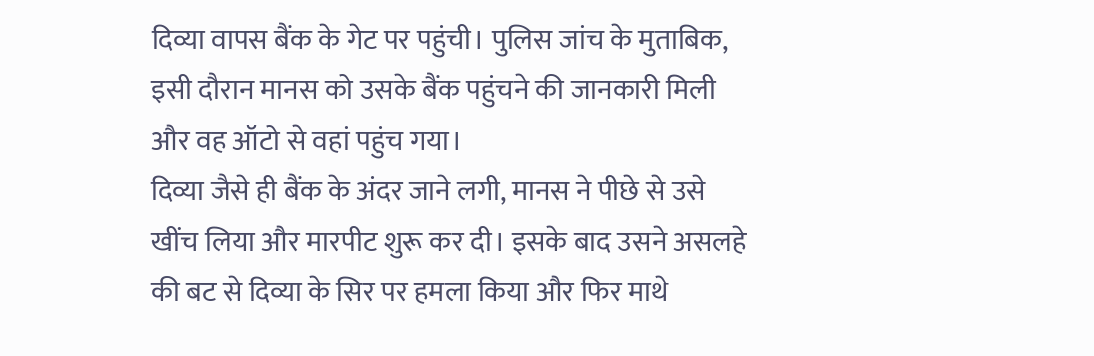दिव्या वापस बैंक के गेट पर पहुंची। पुलिस जांच के मुताबिक, इसी दौरान मानस को उसके बैंक पहुंचने की जानकारी मिली और वह ऑटो से वहां पहुंच गया।
दिव्या जैसे ही बैंक के अंदर जाने लगी, मानस ने पीछे से उसे खींच लिया और मारपीट शुरू कर दी। इसके बाद उसने असलहे की बट से दिव्या के सिर पर हमला किया और फिर माथे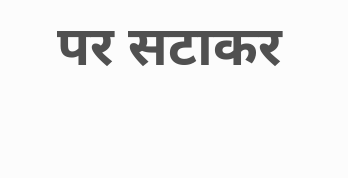पर सटाकर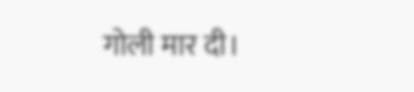गोली मार दी।